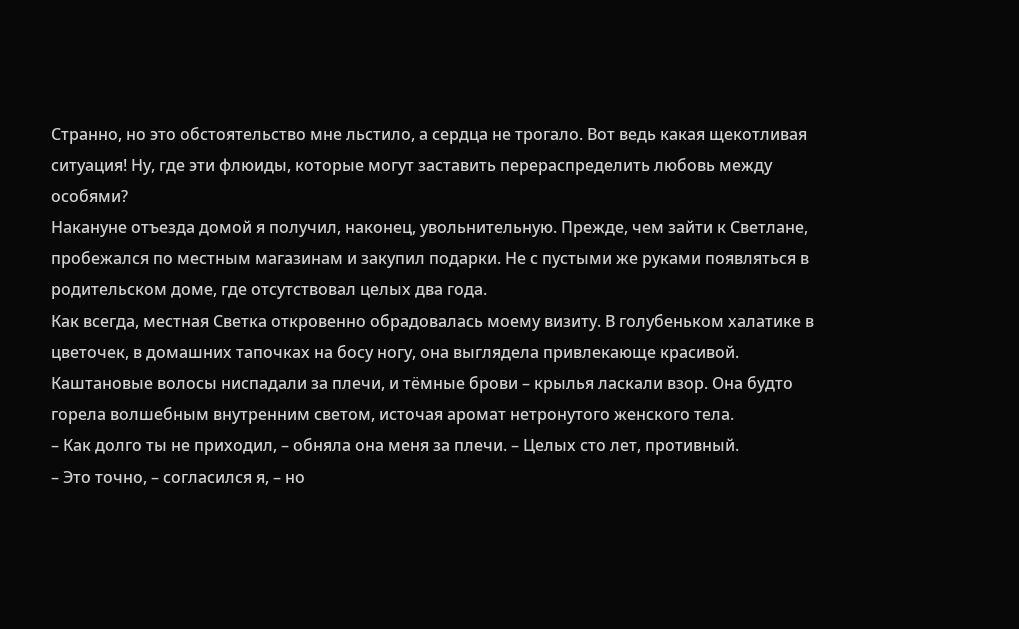Странно, но это обстоятельство мне льстило, а сердца не трогало. Вот ведь какая щекотливая ситуация! Ну, где эти флюиды, которые могут заставить перераспределить любовь между особями?
Накануне отъезда домой я получил, наконец, увольнительную. Прежде, чем зайти к Светлане, пробежался по местным магазинам и закупил подарки. Не с пустыми же руками появляться в родительском доме, где отсутствовал целых два года.
Как всегда, местная Светка откровенно обрадовалась моему визиту. В голубеньком халатике в цветочек, в домашних тапочках на босу ногу, она выглядела привлекающе красивой. Каштановые волосы ниспадали за плечи, и тёмные брови – крылья ласкали взор. Она будто горела волшебным внутренним светом, источая аромат нетронутого женского тела.
– Как долго ты не приходил, – обняла она меня за плечи. – Целых сто лет, противный.
– Это точно, – согласился я, – но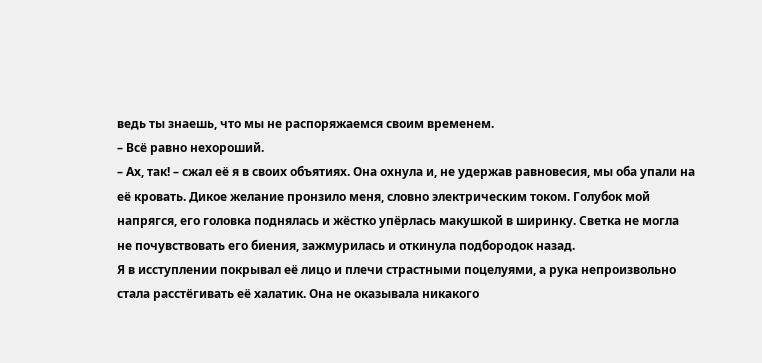ведь ты знаешь, что мы не распоряжаемся своим временем.
– Всё равно нехороший.
– Ах, так! – сжал её я в своих объятиях. Она охнула и, не удержав равновесия, мы оба упали на её кровать. Дикое желание пронзило меня, словно электрическим током. Голубок мой напрягся, его головка поднялась и жёстко упёрлась макушкой в ширинку. Светка не могла не почувствовать его биения, зажмурилась и откинула подбородок назад.
Я в исступлении покрывал её лицо и плечи страстными поцелуями, а рука непроизвольно стала расстёгивать её халатик. Она не оказывала никакого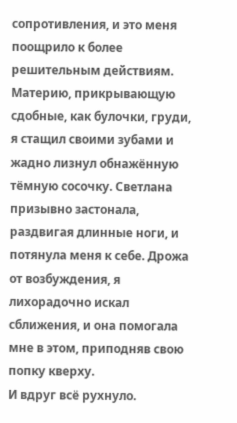сопротивления, и это меня поощрило к более решительным действиям.
Материю, прикрывающую сдобные, как булочки, груди, я стащил своими зубами и жадно лизнул обнажённую тёмную сосочку. Светлана призывно застонала, раздвигая длинные ноги, и потянула меня к себе. Дрожа от возбуждения, я лихорадочно искал сближения, и она помогала мне в этом, приподняв свою попку кверху.
И вдруг всё рухнуло.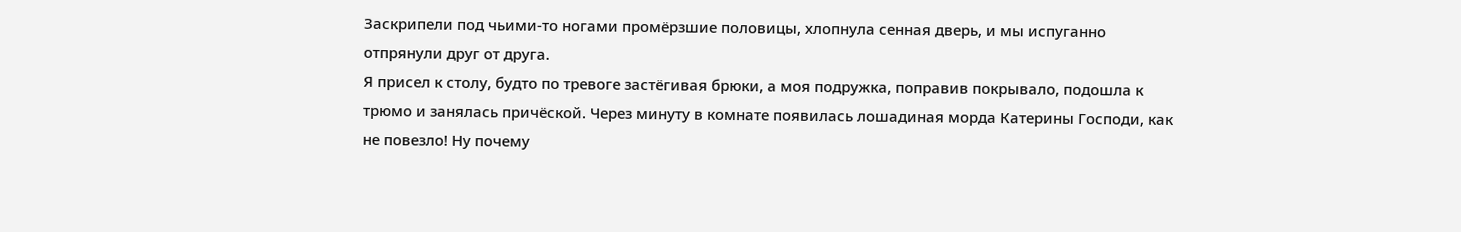Заскрипели под чьими-то ногами промёрзшие половицы, хлопнула сенная дверь, и мы испуганно отпрянули друг от друга.
Я присел к столу, будто по тревоге застёгивая брюки, а моя подружка, поправив покрывало, подошла к трюмо и занялась причёской. Через минуту в комнате появилась лошадиная морда Катерины Господи, как не повезло! Ну почему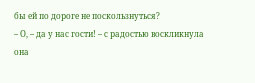бы ей по дороге не поскользнуться?
– О, – да у нас гости! – с радостью воскликнула она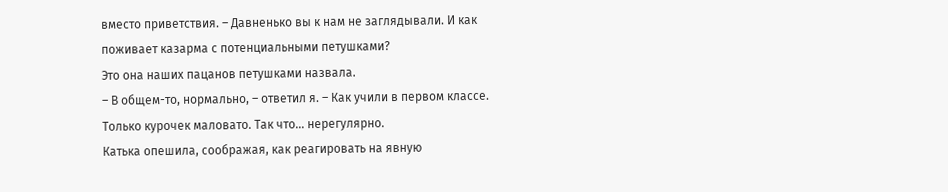вместо приветствия. – Давненько вы к нам не заглядывали. И как поживает казарма с потенциальными петушками?
Это она наших пацанов петушками назвала.
– В общем-то, нормально, – ответил я. – Как учили в первом классе. Только курочек маловато. Так что… нерегулярно.
Катька опешила, соображая, как реагировать на явную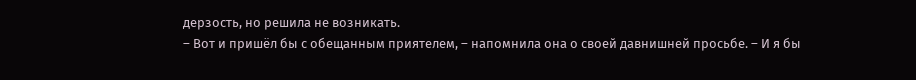дерзость, но решила не возникать.
– Вот и пришёл бы с обещанным приятелем, – напомнила она о своей давнишней просьбе. – И я бы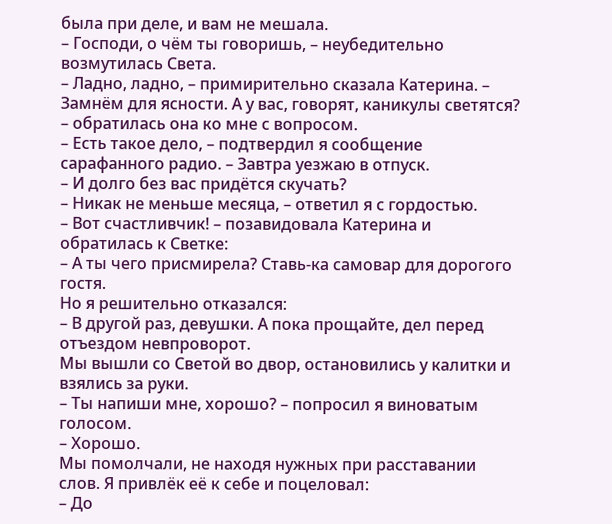была при деле, и вам не мешала.
– Господи, о чём ты говоришь, – неубедительно возмутилась Света.
– Ладно, ладно, – примирительно сказала Катерина. – Замнём для ясности. А у вас, говорят, каникулы светятся? – обратилась она ко мне с вопросом.
– Есть такое дело, – подтвердил я сообщение сарафанного радио. – Завтра уезжаю в отпуск.
– И долго без вас придётся скучать?
– Никак не меньше месяца, – ответил я с гордостью.
– Вот счастливчик! – позавидовала Катерина и обратилась к Светке:
– А ты чего присмирела? Ставь-ка самовар для дорогого гостя.
Но я решительно отказался:
– В другой раз, девушки. А пока прощайте, дел перед отъездом невпроворот.
Мы вышли со Светой во двор, остановились у калитки и взялись за руки.
– Ты напиши мне, хорошо? – попросил я виноватым голосом.
– Хорошо.
Мы помолчали, не находя нужных при расставании слов. Я привлёк её к себе и поцеловал:
– До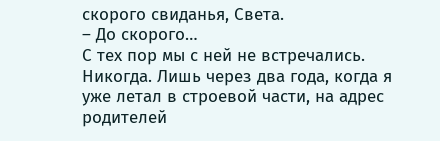скорого свиданья, Света.
– До скорого…
С тех пор мы с ней не встречались. Никогда. Лишь через два года, когда я уже летал в строевой части, на адрес родителей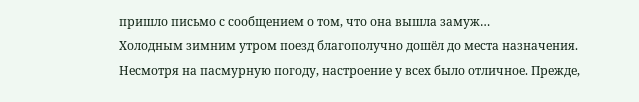пришло письмо с сообщением о том, что она вышла замуж…
Холодным зимним утром поезд благополучно дошёл до места назначения. Несмотря на пасмурную погоду, настроение у всех было отличное. Прежде,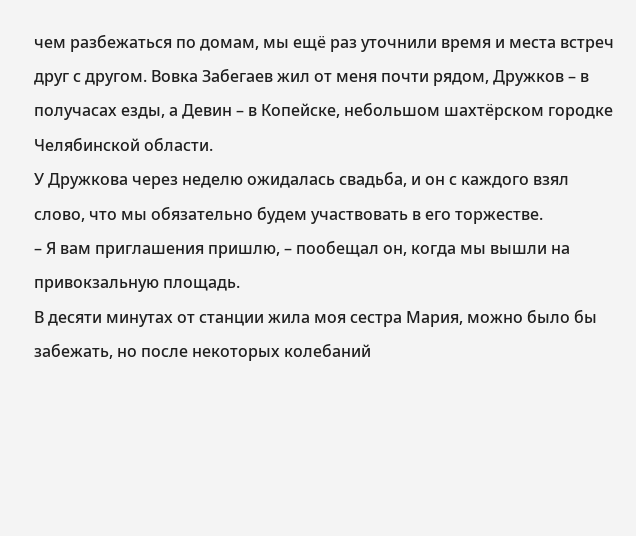чем разбежаться по домам, мы ещё раз уточнили время и места встреч друг с другом. Вовка Забегаев жил от меня почти рядом, Дружков – в получасах езды, а Девин – в Копейске, небольшом шахтёрском городке Челябинской области.
У Дружкова через неделю ожидалась свадьба, и он с каждого взял слово, что мы обязательно будем участвовать в его торжестве.
– Я вам приглашения пришлю, – пообещал он, когда мы вышли на привокзальную площадь.
В десяти минутах от станции жила моя сестра Мария, можно было бы забежать, но после некоторых колебаний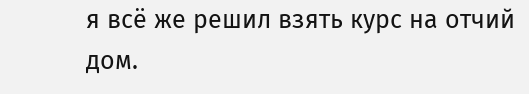я всё же решил взять курс на отчий дом.